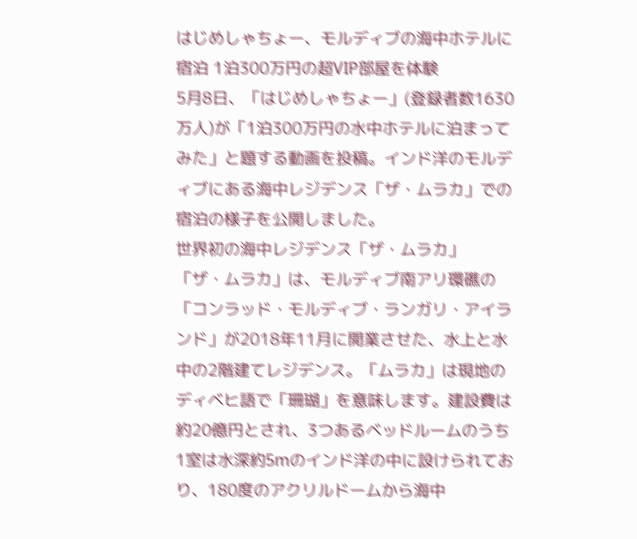はじめしゃちょー、モルディブの海中ホテルに宿泊 1泊300万円の超VIP部屋を体験
5月8日、「はじめしゃちょー」(登録者数1630万人)が「1泊300万円の水中ホテルに泊まってみた」と題する動画を投稿。インド洋のモルディブにある海中レジデンス「ザ・ムラカ」での宿泊の様子を公開しました。
世界初の海中レジデンス「ザ・ムラカ」
「ザ・ムラカ」は、モルディブ南アリ環礁の「コンラッド・モルディブ・ランガリ・アイランド」が2018年11月に開業させた、水上と水中の2階建てレジデンス。「ムラカ」は現地のディベヒ語で「珊瑚」を意味します。建設費は約20億円とされ、3つあるベッドルームのうち1室は水深約5mのインド洋の中に設けられており、180度のアクリルドームから海中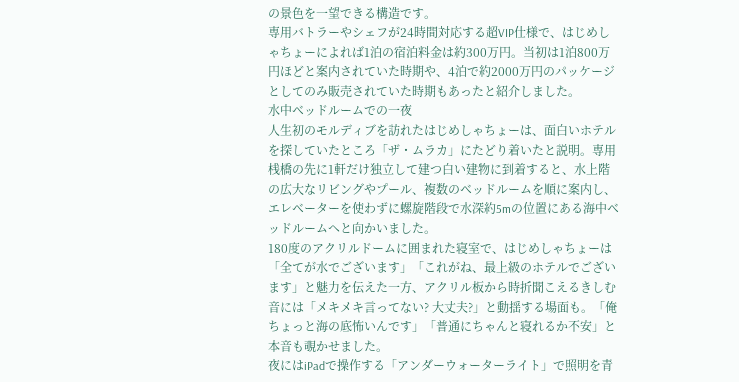の景色を一望できる構造です。
専用バトラーやシェフが24時間対応する超VIP仕様で、はじめしゃちょーによれば1泊の宿泊料金は約300万円。当初は1泊800万円ほどと案内されていた時期や、4泊で約2000万円のパッケージとしてのみ販売されていた時期もあったと紹介しました。
水中ベッドルームでの一夜
人生初のモルディブを訪れたはじめしゃちょーは、面白いホテルを探していたところ「ザ・ムラカ」にたどり着いたと説明。専用桟橋の先に1軒だけ独立して建つ白い建物に到着すると、水上階の広大なリビングやプール、複数のベッドルームを順に案内し、エレベーターを使わずに螺旋階段で水深約5mの位置にある海中ベッドルームへと向かいました。
180度のアクリルドームに囲まれた寝室で、はじめしゃちょーは「全てが水でございます」「これがね、最上級のホテルでございます」と魅力を伝えた一方、アクリル板から時折聞こえるきしむ音には「メキメキ言ってない? 大丈夫?」と動揺する場面も。「俺ちょっと海の底怖いんです」「普通にちゃんと寝れるか不安」と本音も覗かせました。
夜にはiPadで操作する「アンダーウォーターライト」で照明を青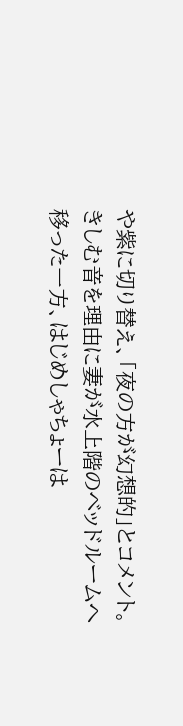や紫に切り替え、「夜の方が幻想的」とコメント。きしむ音を理由に妻が水上階のベッドルームへ移った一方、はじめしゃちょーは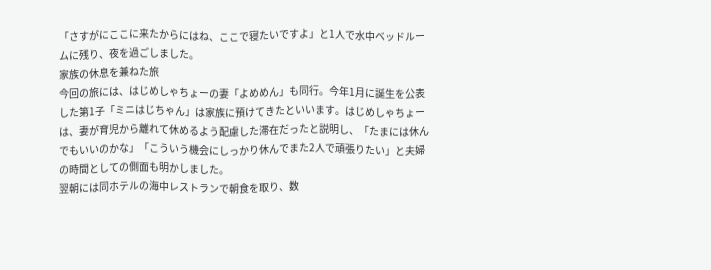「さすがにここに来たからにはね、ここで寝たいですよ」と1人で水中ベッドルームに残り、夜を過ごしました。
家族の休息を兼ねた旅
今回の旅には、はじめしゃちょーの妻「よめめん」も同行。今年1月に誕生を公表した第1子「ミニはじちゃん」は家族に預けてきたといいます。はじめしゃちょーは、妻が育児から離れて休めるよう配慮した滞在だったと説明し、「たまには休んでもいいのかな」「こういう機会にしっかり休んでまた2人で頑張りたい」と夫婦の時間としての側面も明かしました。
翌朝には同ホテルの海中レストランで朝食を取り、数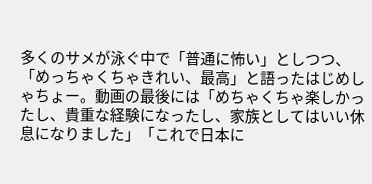多くのサメが泳ぐ中で「普通に怖い」としつつ、「めっちゃくちゃきれい、最高」と語ったはじめしゃちょー。動画の最後には「めちゃくちゃ楽しかったし、貴重な経験になったし、家族としてはいい休息になりました」「これで日本に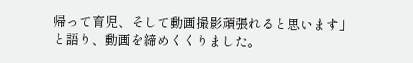帰って育児、そして動画撮影頑張れると思います」と語り、動画を締めくくりました。